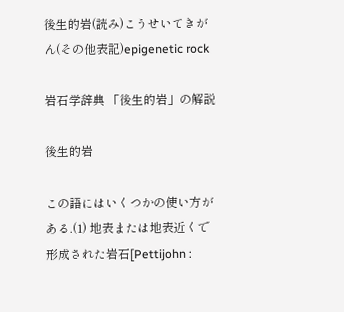後生的岩(読み)こうせいてきがん(その他表記)epigenetic rock

岩石学辞典 「後生的岩」の解説

後生的岩

この語にはいくつかの使い方がある.(1) 地表または地表近くで形成された岩石[Pettijohn :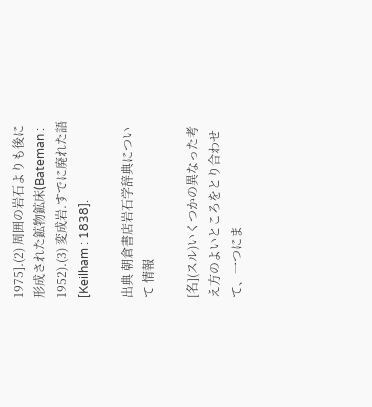1975].(2) 周囲の岩石よりも後に形成された鉱物鉱床(Bateman : 1952).(3) 変成岩.すでに廃れた語[Keilham : 1838].

出典 朝倉書店岩石学辞典について 情報

[名](スル)いくつかの異なった考え方のよいところをとり合わせて、一つにま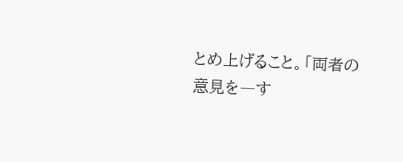とめ上げること。「両者の意見を―す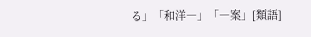る」「和洋―」「―案」[類語]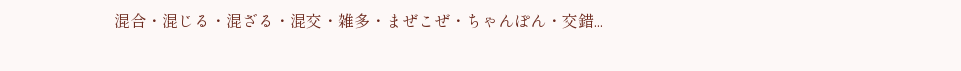混合・混じる・混ざる・混交・雑多・まぜこぜ・ちゃんぽん・交錯...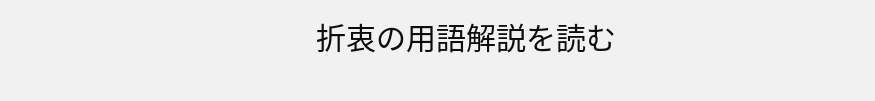折衷の用語解説を読む